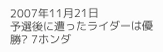2007年11月21日
予選後に遭ったライダーは優勝? 7ホンダ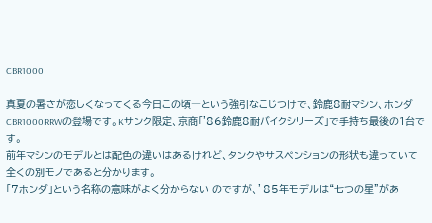CBR1000

真夏の暑さが恋しくなってくる今日この頃―という強引なこじつけで、鈴鹿8耐マシン、ホンダCBR1000RRWの登場です。Kサンク限定、京商「'86鈴鹿8耐バイクシリーズ」で手持ち最後の1台です。
前年マシンのモデルとは配色の違いはあるけれど、タンクやサスペンションの形状も違っていて全くの別モノであると分かります。
「7ホンダ」という名称の意味がよく分からない のですが、’85年モデルは“七つの星”があ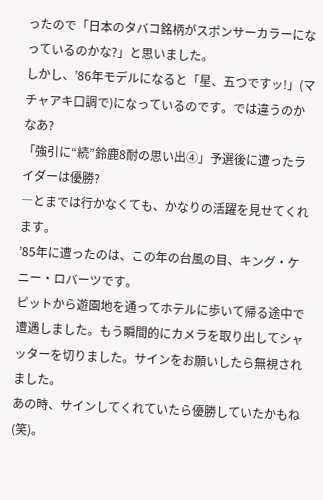ったので「日本のタバコ銘柄がスポンサーカラーになっているのかな?」と思いました。
しかし、’86年モデルになると「星、五つですッ!」(マチャアキ口調で)になっているのです。では違うのかなあ?
「強引に“続”鈴鹿8耐の思い出④」予選後に遭ったライダーは優勝?
―とまでは行かなくても、かなりの活躍を見せてくれます。
’85年に遭ったのは、この年の台風の目、キング・ケニー・ロバーツです。
ピットから遊園地を通ってホテルに歩いて帰る途中で遭遇しました。もう瞬間的にカメラを取り出してシャッターを切りました。サインをお願いしたら無視されました。
あの時、サインしてくれていたら優勝していたかもね(笑)。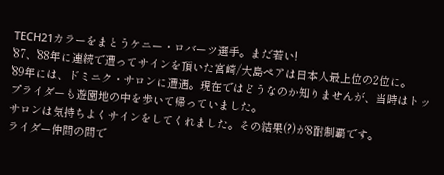TECH21カラーをまとうケニー・ロバーツ選手。まだ若い!
'87、'88年に連続で遭ってサインを頂いた宮崎/大島ペアは日本人最上位の2位に。
'89年には、ドミニク・サロンに遭遇。現在ではどうなのか知りませんが、当時はトップライダーも遊園地の中を歩いて帰っていました。
サロンは気持ちよくサインをしてくれました。その結果(?)が8耐制覇です。
ライダー仲間の間で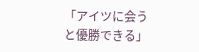「アイツに会うと優勝できる」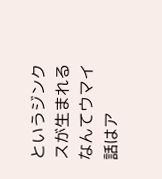というジンクスが生まれるなんてウマイ話はア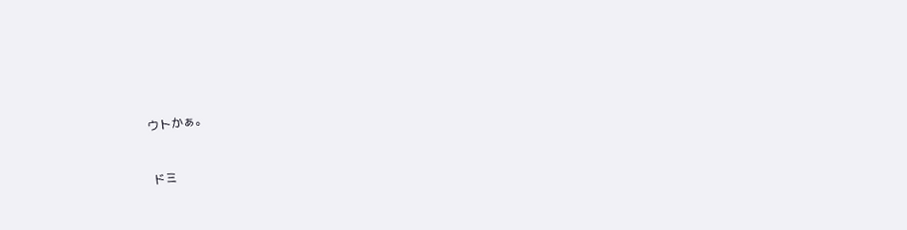ウトかぁ。


ドミ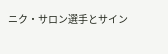ニク・サロン選手とサイン